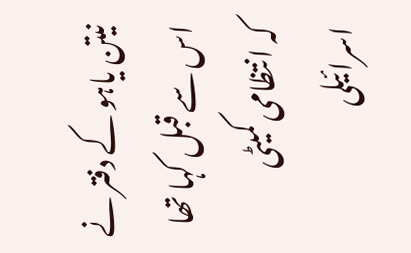نیتن یاہو کے دفتر نے اس سے قبل کہا تھا کہ انتظامی کمیٹی اسرائیلی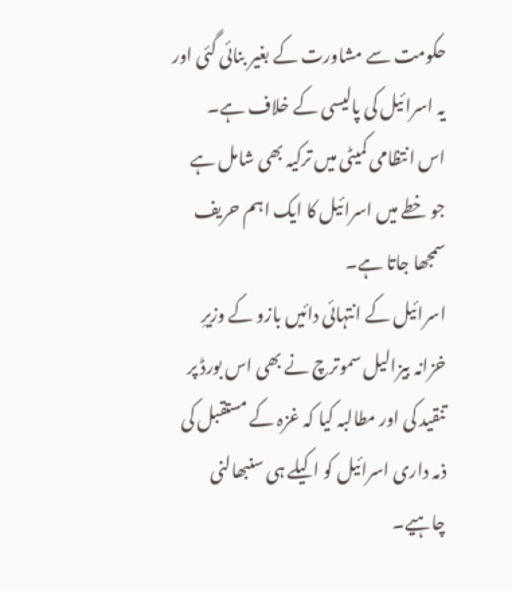حکومت سے مشاورت کے بغیر بنائی گئی اور یہ اسرائیل کی پالیسی کے خلاف ہے۔
اس انتظامی کمیٹی میں ترکیہ بھی شامل ہے جو خطے میں اسرائیل کا ایک اہم حریف سمجھا جاتا ہے۔
اسرائیل کے انتہائی دائیں بازو کے وزیرِ خزانہ بیزالیل سموترچ نے بھی اس بورڈ پر تنقید کی اور مطالبہ کیا کہ غزہ کے مستقبل کی ذمہ داری اسرائیل کو اکیلے ہی سنبھالنی چاہیے۔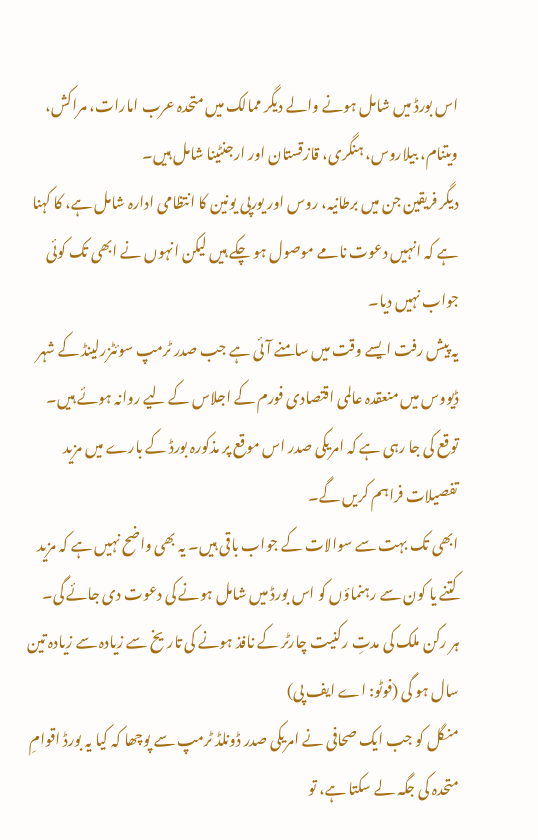اس بورڈ میں شامل ہونے والے دیگر ممالک میں متحدہ عرب امارات، مراکش، ویتنام، بیلاروس، ہنگری، قازقستان اور ارجنٹینا شامل ہیں۔
دیگر فریقین جن میں برطانیہ، روس اور یورپی یونین کا انتظامی ادارہ شامل ہے، کا کہنا ہے کہ انہیں دعوت نامے موصول ہو چکے ہیں لیکن انہوں نے ابھی تک کوئی جواب نہیں دیا۔
یہ پیش رفت ایسے وقت میں سامنے آئی ہے جب صدر ٹرمپ سوئٹزرلینڈ کے شہر ڈیووس میں منعقدہ عالمی اقتصادی فورم کے اجلاس کے لیے روانہ ہوئے ہیں۔
توقع کی جا رہی ہے کہ امریکی صدر اس موقع پر مذکورہ بورڈ کے بارے میں مزید تفصیلات فراہم کریں گے۔
ابھی تک بہت سے سوالات کے جواب باقی ہیں۔ یہ بھی واضح نہیں ہے کہ مزید کتنے یا کون سے رہنماؤں کو اس بورڈ میں شامل ہونے کی دعوت دی جائے گی۔
ہر رکن ملک کی مدتِ رکنیت چارٹر کے نافذ ہونے کی تاریخ سے زیادہ سے زیادہ تین سال ہو گی (فوٹو: اے ایف پی)
منگل کو جب ایک صحافی نے امریکی صدر ڈونلڈ ٹرمپ سے پوچھا کہ کیا یہ بورڈ اقوامِ متحدہ کی جگہ لے سکتا ہے، تو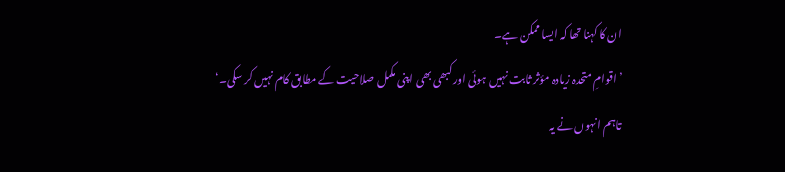ان کا کہنا تھا کہ ایسا ممکن ہے۔
’اقوامِ متحدہ زیادہ مؤثر ثابت نہیں ہوئی اور کبھی بھی اپنی مکمل صلاحیت کے مطابق کام نہیں کر سکی۔‘
تاہم انہوں نے یہ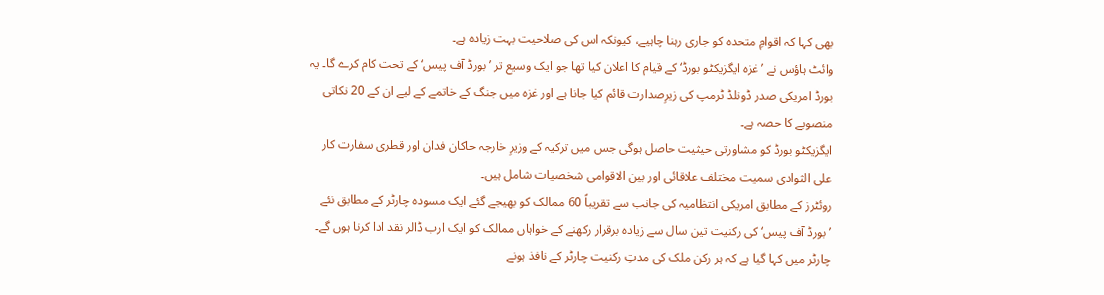بھی کہا کہ اقوامِ متحدہ کو جاری رہنا چاہیے، کیونکہ اس کی صلاحیت بہت زیادہ ہے۔
وائٹ ہاؤس نے ’غزہ ایگزیکٹو بورڈ‘ کے قیام کا اعلان کیا تھا جو ایک وسیع تر ’بورڈ آف پیس‘ کے تحت کام کرے گا۔ یہ بورڈ امریکی صدر ڈونلڈ ٹرمپ کی زیرِصدارت قائم کیا جانا ہے اور غزہ میں جنگ کے خاتمے کے لیے ان کے 20 نکاتی منصوبے کا حصہ ہے۔
ایگزیکٹو بورڈ کو مشاورتی حیثیت حاصل ہوگی جس میں ترکیہ کے وزیرِ خارجہ حاکان فدان اور قطری سفارت کار علی الثوادی سمیت مختلف علاقائی اور بین الاقوامی شخصیات شامل ہیں۔
روئٹرز کے مطابق امریکی انتظامیہ کی جانب سے تقریباً 60 ممالک کو بھیجے گئے ایک مسودہ چارٹر کے مطابق نئے ’بورڈ آف پیس‘ کی رکنیت تین سال سے زیادہ برقرار رکھنے کے خواہاں ممالک کو ایک ارب ڈالر نقد ادا کرنا ہوں گے۔
چارٹر میں کہا گیا ہے کہ ہر رکن ملک کی مدتِ رکنیت چارٹر کے نافذ ہونے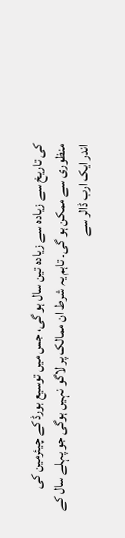کی تاریخ سے زیادہ سے زیادہ تین سال ہو گی، جس میں توسیع بورڈ کے چیئرمین کی منظوری سے ممکن ہو گی۔ تاہم یہ شرط ان ممالک پر لاگو نہیں ہوگی جو پہلے سال کے اندر ایک ارب ڈالر سے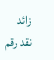زائد نقد رقم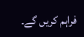فراہم کریں گے۔